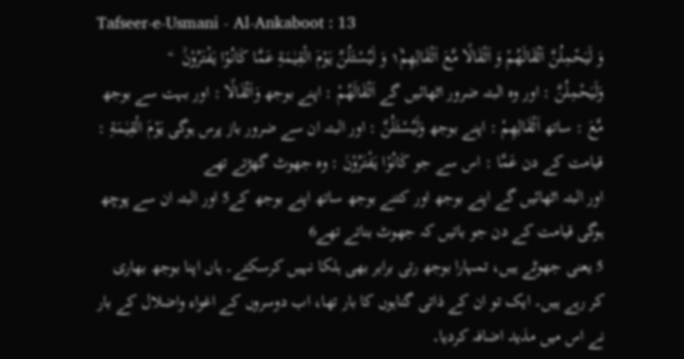Tafseer-e-Usmani - Al-Ankaboot : 13
وَ لَیَحْمِلُنَّ اَثْقَالَهُمْ وَ اَثْقَالًا مَّعَ اَثْقَالِهِمْ١٘ وَ لَیُسْئَلُنَّ یَوْمَ الْقِیٰمَةِ عَمَّا كَانُوْا یَفْتَرُوْنَ۠   ۧ
وَلَيَحْمِلُنَّ : اور وہ البتہ ضرور اٹھائیں گے اَثْقَالَهُمْ : اپنے بوجھ وَاَثْقَالًا : اور بہت سے بوجھ مَّعَ : ساتھ اَثْقَالِهِمْ : اپنے بوجھ وَلَيُسْئَلُنَّ : اور البتہ ان سے ضرور باز پرس ہوگی يَوْمَ الْقِيٰمَةِ : قیامت کے دن عَمَّا : اس سے جو كَانُوْا يَفْتَرُوْنَ : وہ جھوٹ گھڑتے تھے
اور البتہ اٹھائیں گے اپنے بوجھ اور کتنے بوجھ ساتھ اپنے بوجھ کے5 اور البتہ ان سے پوچھ ہوگی قیامت کے دن جو باتیں کہ جھوٹ بناتے تھے6
5 یعنی جھوٹے ہیں، تمہارا بوجھ رتی برابر بھی ہلکا نہیں کرسکتے۔ ہاں اپنا بوجھ بھاری کر رہے ہیں۔ ایک تو ان کے ذاتی گناہوں کا بار تھا، اب دوسروں کے اغواء واضلال کے بار نے اس میں مذید اضافہ کردیا۔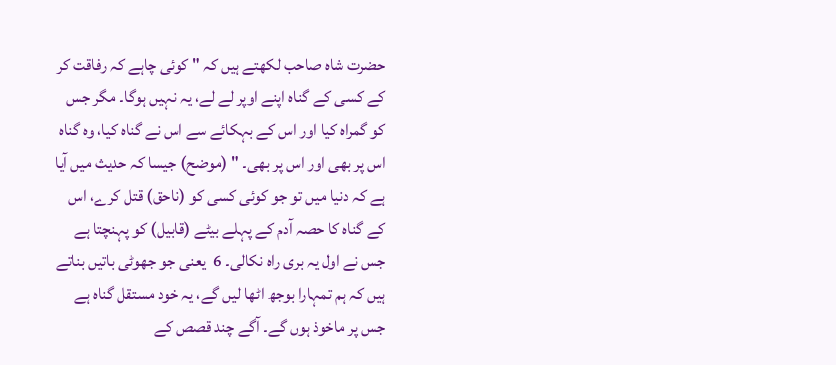حضرت شاہ صاحب لکھتے ہیں کہ " کوئی چاہے کہ رفاقت کر کے کسی کے گناہ اپنے اوپر لے لے، یہ نہیں ہوگا۔ مگر جس کو گمراہ کیا اور اس کے بہکائے سے اس نے گناہ کیا، وہ گناہ اس پر بھی اور اس پر بھی۔ " (موضح) جیسا کہ حدیث میں آیا ہے کہ دنیا میں تو جو کوئی کسی کو (ناحق) قتل کرے، اس کے گناہ کا حصہ آدم کے پہلے بیٹے (قابیل) کو پہنچتا ہے جس نے اول یہ بری راہ نکالی۔ 6  یعنی جو جھوٹی باتیں بناتے ہیں کہ ہم تمہارا بوجھ اٹھا لیں گے، یہ خود مستقل گناہ ہے جس پر ماخوذ ہوں گے۔ آگے چند قصص کے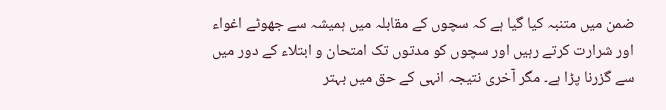ضمن میں متنبہ کیا گیا ہے کہ سچوں کے مقابلہ میں ہمیشہ سے جھوٹے اغواء اور شرارت کرتے رہیں اور سچوں کو مدتوں تک امتحان و ابتلاء کے دور میں سے گزرنا پڑا ہے۔ مگر آخری نتیجہ انہی کے حق میں بہتر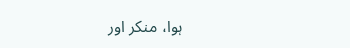ہوا، منکر اور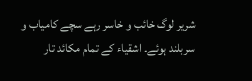شریر لوگ خائب و خاسر رہے سچے کامیاب و سربلند ہوئے۔ اشقیاء کے تمام مکائد تار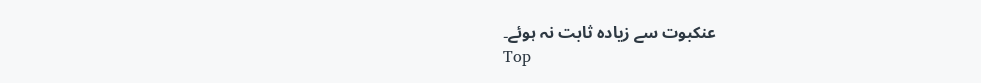عنکبوت سے زیادہ ثابت نہ ہوئے۔
Top